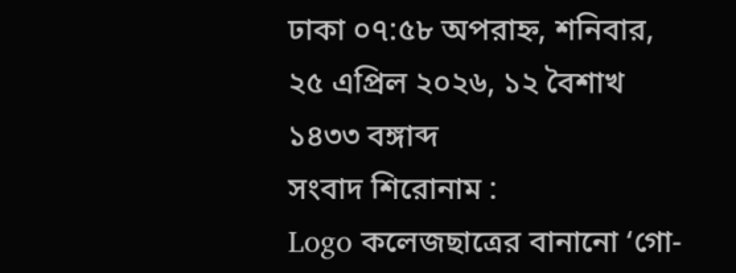ঢাকা ০৭:৫৮ অপরাহ্ন, শনিবার, ২৫ এপ্রিল ২০২৬, ১২ বৈশাখ ১৪৩৩ বঙ্গাব্দ
সংবাদ শিরোনাম :
Logo কলেজছাত্রের বানানো ‘গো-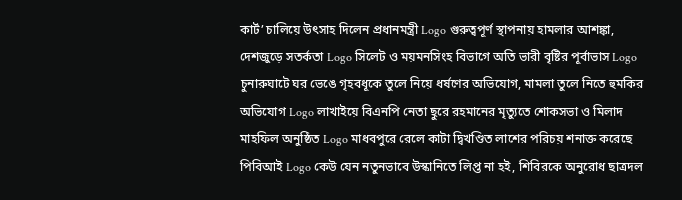কার্ট’ চালিয়ে উৎসাহ দিলেন প্রধানমন্ত্রী Logo গুরুত্বপূর্ণ স্থাপনায় হামলার আশঙ্কা, দেশজুড়ে সতর্কতা Logo সিলেট ও ময়মনসিংহ বিভাগে অতি ভারী বৃষ্টির পূর্বাভাস Logo চুনারুঘাটে ঘর ভেঙে গৃহবধূকে তুলে নিয়ে ধর্ষণের অভিযোগ, মামলা তুলে নিতে হুমকির অভিযোগ Logo লাখাইয়ে বিএনপি নেতা ছুরে রহমানের মৃত্যুতে শোকসভা ও মিলাদ মাহফিল অনুষ্ঠিত Logo মাধবপুরে রেলে কাটা দ্বিখণ্ডিত লাশের পরিচয় শনাক্ত করেছে পিবিআই Logo কেউ যেন নতুনভাবে উস্কানিতে লিপ্ত না হই, শিবিরকে অনুরোধ ছাত্রদল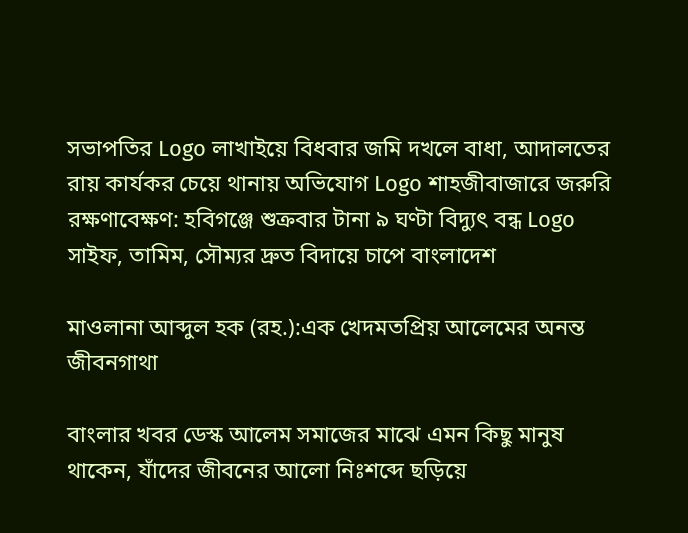সভাপতির Logo লাখাইয়ে বিধবার জমি দখলে বাধা, আদালতের রায় কার্যকর চেয়ে থানায় অভিযোগ Logo শাহজীবাজারে জরুরি রক্ষণাবেক্ষণ: হবিগঞ্জে শুক্রবার টানা ৯ ঘণ্টা বিদ্যুৎ বন্ধ Logo সাইফ, তামিম, সৌম্যর দ্রুত বিদায়ে চাপে বাংলাদেশ

মাওলানা আব্দুল হক (রহ.):এক খেদমতপ্রিয় আলেমের অনন্ত জীবনগাথা

বাংলার খবর ডেস্ক আলেম সমাজের মাঝে এমন কিছু মানুষ থাকেন, যাঁদের জীবনের আলো নিঃশব্দে ছড়িয়ে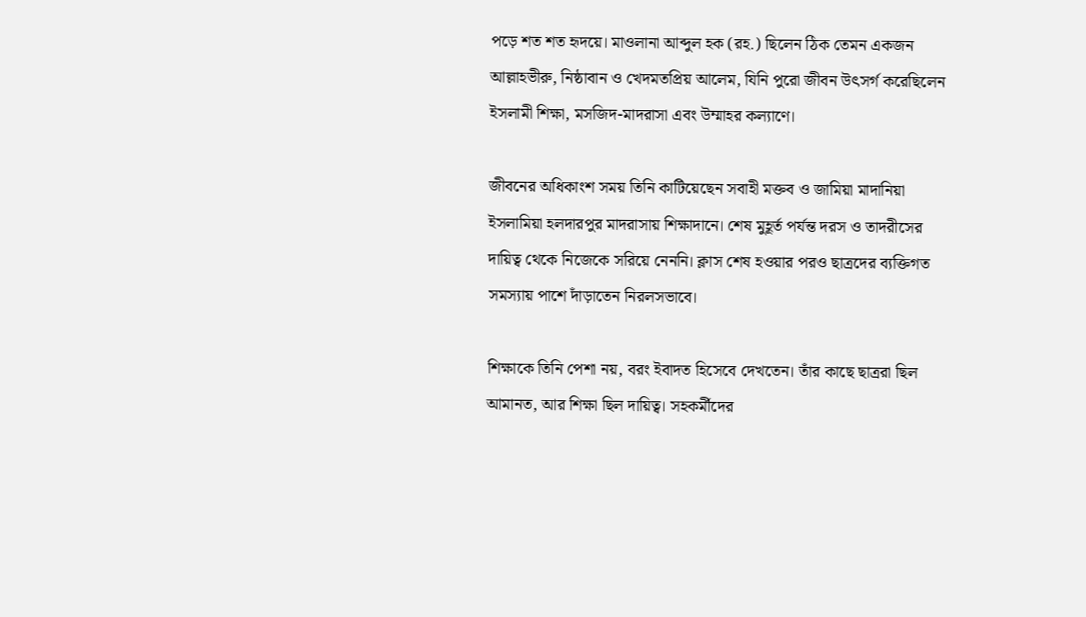পড়ে শত শত হৃদয়ে। মাওলানা আব্দুল হক (রহ.) ছিলেন ঠিক তেমন একজন আল্লাহভীরু, নিষ্ঠাবান ও খেদমতপ্রিয় আলেম, যিনি পুরো জীবন উৎসর্গ করেছিলেন ইসলামী শিক্ষা, মসজিদ-মাদরাসা এবং উম্মাহর কল্যাণে।

জীবনের অধিকাংশ সময় তিনি কাটিয়েছেন সবাহী মক্তব ও জামিয়া মাদানিয়া ইসলামিয়া হলদারপুর মাদরাসায় শিক্ষাদানে। শেষ মুহূর্ত পর্যন্ত দরস ও তাদরীসের দায়িত্ব থেকে নিজেকে সরিয়ে নেননি। ক্লাস শেষ হওয়ার পরও ছাত্রদের ব্যক্তিগত সমস্যায় পাশে দাঁড়াতেন নিরলসভাবে।

শিক্ষাকে তিনি পেশা নয়, বরং ইবাদত হিসেবে দেখতেন। তাঁর কাছে ছাত্ররা ছিল আমানত, আর শিক্ষা ছিল দায়িত্ব। সহকর্মীদের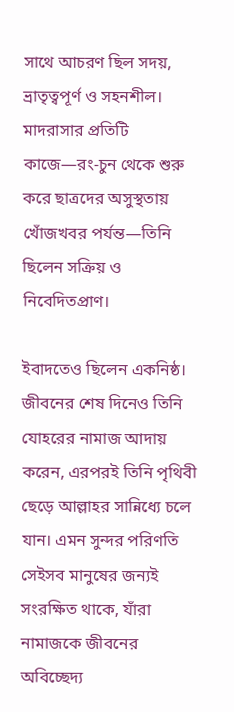সাথে আচরণ ছিল সদয়, ভ্রাতৃত্বপূর্ণ ও সহনশীল। মাদরাসার প্রতিটি কাজে—রং-চুন থেকে শুরু করে ছাত্রদের অসুস্থতায় খোঁজখবর পর্যন্ত—তিনি ছিলেন সক্রিয় ও নিবেদিতপ্রাণ।

ইবাদতেও ছিলেন একনিষ্ঠ। জীবনের শেষ দিনেও তিনি যোহরের নামাজ আদায় করেন, এরপরই তিনি পৃথিবী ছেড়ে আল্লাহর সান্নিধ্যে চলে যান। এমন সুন্দর পরিণতি সেইসব মানুষের জন্যই সংরক্ষিত থাকে, যাঁরা নামাজকে জীবনের অবিচ্ছেদ্য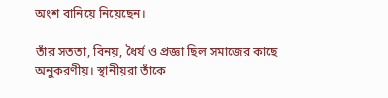অংশ বানিয়ে নিয়েছেন।

তাঁর সততা, বিনয়, ধৈর্য ও প্রজ্ঞা ছিল সমাজের কাছে অনুকরণীয়। স্থানীয়রা তাঁকে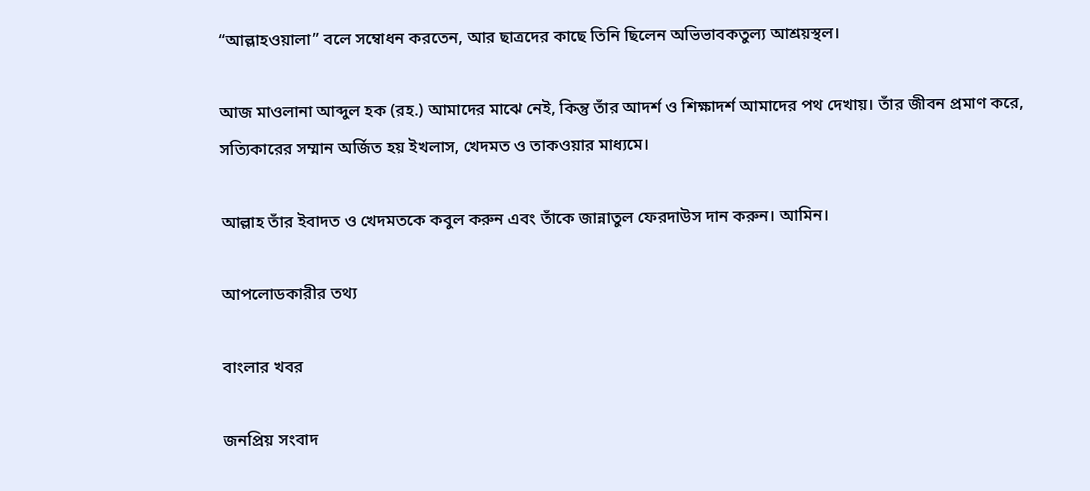“আল্লাহওয়ালা” বলে সম্বোধন করতেন, আর ছাত্রদের কাছে তিনি ছিলেন অভিভাবকতুল্য আশ্রয়স্থল।

আজ মাওলানা আব্দুল হক (রহ.) আমাদের মাঝে নেই, কিন্তু তাঁর আদর্শ ও শিক্ষাদর্শ আমাদের পথ দেখায়। তাঁর জীবন প্রমাণ করে, সত্যিকারের সম্মান অর্জিত হয় ইখলাস, খেদমত ও তাকওয়ার মাধ্যমে।

আল্লাহ তাঁর ইবাদত ও খেদমতকে কবুল করুন এবং তাঁকে জান্নাতুল ফেরদাউস দান করুন। আমিন।

আপলোডকারীর তথ্য

বাংলার খবর

জনপ্রিয় সংবাদ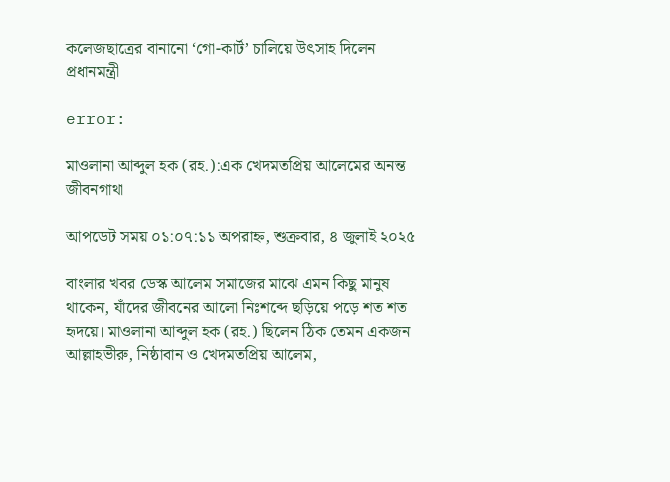কলেজছাত্রের বানানো ‘গো-কার্ট’ চালিয়ে উৎসাহ দিলেন প্রধানমন্ত্রী

error:

মাওলানা আব্দুল হক (রহ.):এক খেদমতপ্রিয় আলেমের অনন্ত জীবনগাথা

আপডেট সময় ০১:০৭:১১ অপরাহ্ন, শুক্রবার, ৪ জুলাই ২০২৫

বাংলার খবর ডেস্ক আলেম সমাজের মাঝে এমন কিছু মানুষ থাকেন, যাঁদের জীবনের আলো নিঃশব্দে ছড়িয়ে পড়ে শত শত হৃদয়ে। মাওলানা আব্দুল হক (রহ.) ছিলেন ঠিক তেমন একজন আল্লাহভীরু, নিষ্ঠাবান ও খেদমতপ্রিয় আলেম,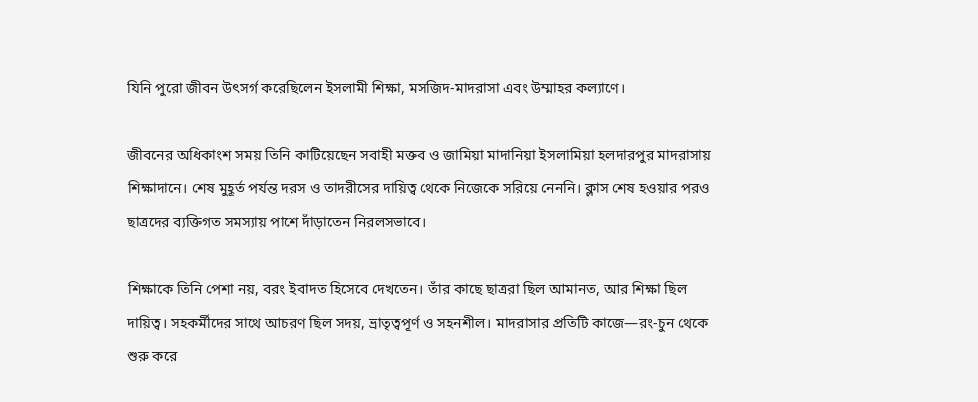যিনি পুরো জীবন উৎসর্গ করেছিলেন ইসলামী শিক্ষা, মসজিদ-মাদরাসা এবং উম্মাহর কল্যাণে।

জীবনের অধিকাংশ সময় তিনি কাটিয়েছেন সবাহী মক্তব ও জামিয়া মাদানিয়া ইসলামিয়া হলদারপুর মাদরাসায় শিক্ষাদানে। শেষ মুহূর্ত পর্যন্ত দরস ও তাদরীসের দায়িত্ব থেকে নিজেকে সরিয়ে নেননি। ক্লাস শেষ হওয়ার পরও ছাত্রদের ব্যক্তিগত সমস্যায় পাশে দাঁড়াতেন নিরলসভাবে।

শিক্ষাকে তিনি পেশা নয়, বরং ইবাদত হিসেবে দেখতেন। তাঁর কাছে ছাত্ররা ছিল আমানত, আর শিক্ষা ছিল দায়িত্ব। সহকর্মীদের সাথে আচরণ ছিল সদয়, ভ্রাতৃত্বপূর্ণ ও সহনশীল। মাদরাসার প্রতিটি কাজে—রং-চুন থেকে শুরু করে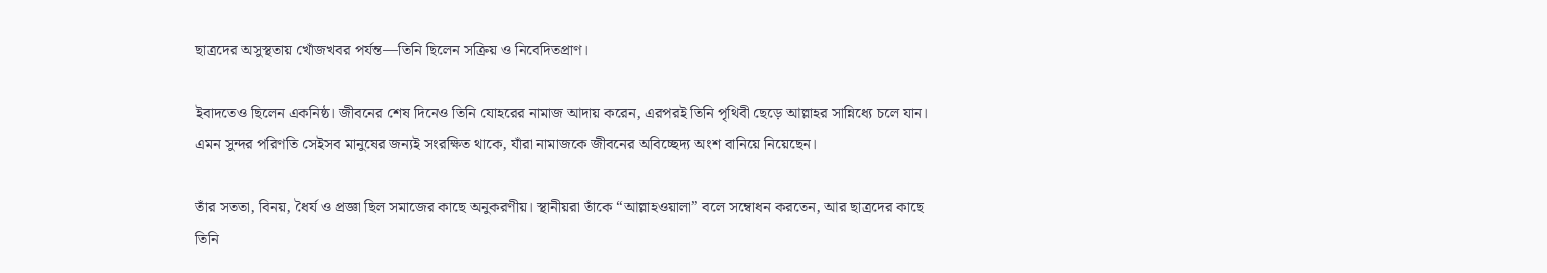ছাত্রদের অসুস্থতায় খোঁজখবর পর্যন্ত—তিনি ছিলেন সক্রিয় ও নিবেদিতপ্রাণ।

ইবাদতেও ছিলেন একনিষ্ঠ। জীবনের শেষ দিনেও তিনি যোহরের নামাজ আদায় করেন, এরপরই তিনি পৃথিবী ছেড়ে আল্লাহর সান্নিধ্যে চলে যান। এমন সুন্দর পরিণতি সেইসব মানুষের জন্যই সংরক্ষিত থাকে, যাঁরা নামাজকে জীবনের অবিচ্ছেদ্য অংশ বানিয়ে নিয়েছেন।

তাঁর সততা, বিনয়, ধৈর্য ও প্রজ্ঞা ছিল সমাজের কাছে অনুকরণীয়। স্থানীয়রা তাঁকে “আল্লাহওয়ালা” বলে সম্বোধন করতেন, আর ছাত্রদের কাছে তিনি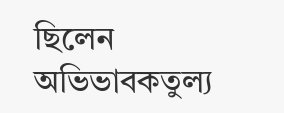ছিলেন অভিভাবকতুল্য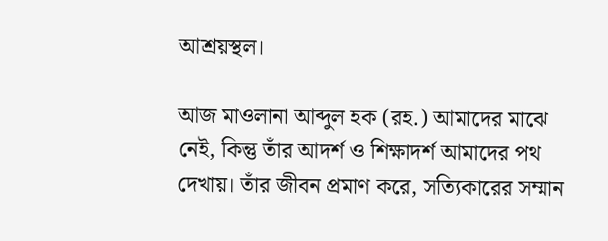আশ্রয়স্থল।

আজ মাওলানা আব্দুল হক (রহ.) আমাদের মাঝে নেই, কিন্তু তাঁর আদর্শ ও শিক্ষাদর্শ আমাদের পথ দেখায়। তাঁর জীবন প্রমাণ করে, সত্যিকারের সম্মান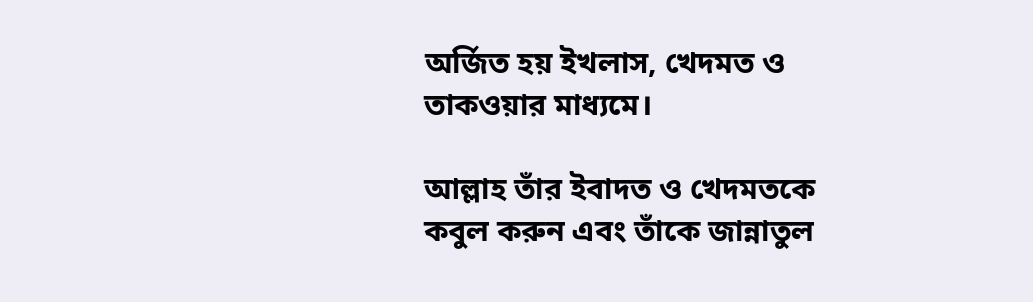অর্জিত হয় ইখলাস, খেদমত ও তাকওয়ার মাধ্যমে।

আল্লাহ তাঁর ইবাদত ও খেদমতকে কবুল করুন এবং তাঁকে জান্নাতুল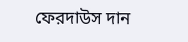ফেরদাউস দান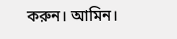করুন। আমিন।